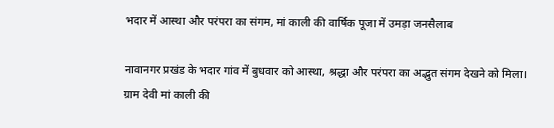भदार में आस्था और परंपरा का संगम, मां काली की वार्षिक पूजा में उमड़ा जनसैलाब

नावानगर प्रखंड के भदार गांव में बुधवार को आस्था, श्रद्धा और परंपरा का अद्भुत संगम देखने को मिला। ग्राम देवी मां काली की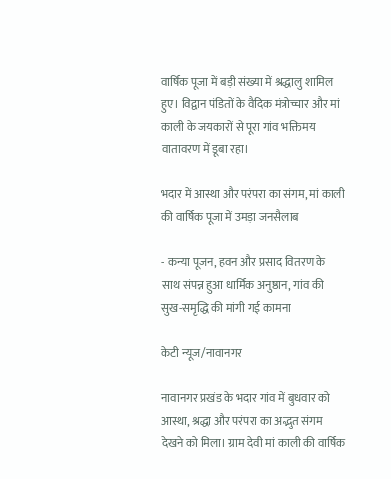वार्षिक पूजा में बड़ी संख्या में श्रद्धालु शामिल हुए। विद्वान पंडितों के वैदिक मंत्रोच्चार और मां काली के जयकारों से पूरा गांव भक्तिमय वातावरण में डूबा रहा।

भदार में आस्था और परंपरा का संगम, मां काली की वार्षिक पूजा में उमड़ा जनसैलाब

- कन्या पूजन, हवन और प्रसाद वितरण के साथ संपन्न हुआ धार्मिक अनुष्ठान, गांव की सुख-समृद्धि की मांगी गई कामना

केटी न्यूज/नावानगर

नावानगर प्रखंड के भदार गांव में बुधवार को आस्था, श्रद्धा और परंपरा का अद्भुत संगम देखने को मिला। ग्राम देवी मां काली की वार्षिक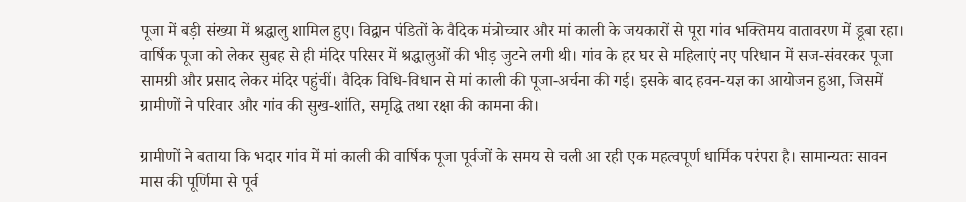पूजा में बड़ी संख्या में श्रद्धालु शामिल हुए। विद्वान पंडितों के वैदिक मंत्रोच्चार और मां काली के जयकारों से पूरा गांव भक्तिमय वातावरण में डूबा रहा। वार्षिक पूजा को लेकर सुबह से ही मंदिर परिसर में श्रद्धालुओं की भीड़ जुटने लगी थी। गांव के हर घर से महिलाएं नए परिधान में सज-संवरकर पूजा सामग्री और प्रसाद लेकर मंदिर पहुंचीं। वैदिक विधि-विधान से मां काली की पूजा-अर्चना की गई। इसके बाद हवन-यज्ञ का आयोजन हुआ, जिसमें ग्रामीणों ने परिवार और गांव की सुख-शांति, समृद्धि तथा रक्षा की कामना की।

ग्रामीणों ने बताया कि भदार गांव में मां काली की वार्षिक पूजा पूर्वजों के समय से चली आ रही एक महत्वपूर्ण धार्मिक परंपरा है। सामान्यतः सावन मास की पूर्णिमा से पूर्व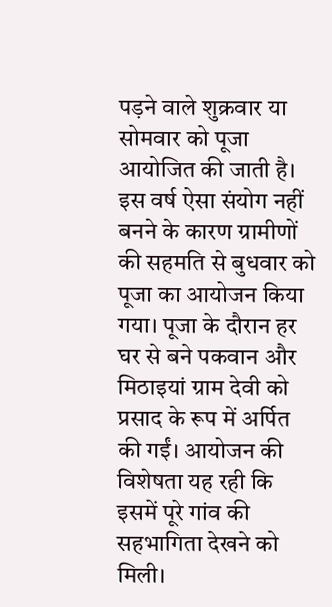पड़ने वाले शुक्रवार या सोमवार को पूजा आयोजित की जाती है। इस वर्ष ऐसा संयोग नहीं बनने के कारण ग्रामीणों की सहमति से बुधवार को पूजा का आयोजन किया गया। पूजा के दौरान हर घर से बने पकवान और मिठाइयां ग्राम देवी को प्रसाद के रूप में अर्पित की गईं। आयोजन की विशेषता यह रही कि इसमें पूरे गांव की सहभागिता देखने को मिली।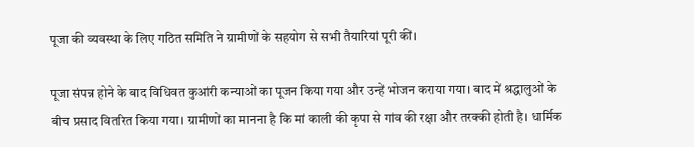पूजा की व्यवस्था के लिए गठित समिति ने ग्रामीणों के सहयोग से सभी तैयारियां पूरी कीं।

पूजा संपन्न होने के बाद विधिवत कुआंरी कन्याओं का पूजन किया गया और उन्हें भोजन कराया गया। बाद में श्रद्धालुओं के बीच प्रसाद वितरित किया गया। ग्रामीणों का मानना है कि मां काली की कृपा से गांव की रक्षा और तरक्की होती है। धार्मिक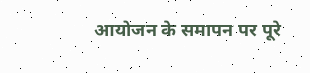आयोजन के समापन पर पूरे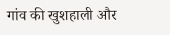गांव की खुशहाली और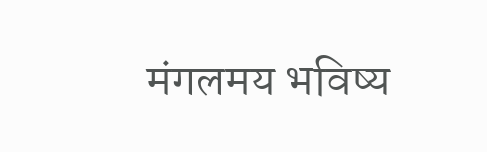मंगलमय भविष्य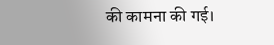की कामना की गई।